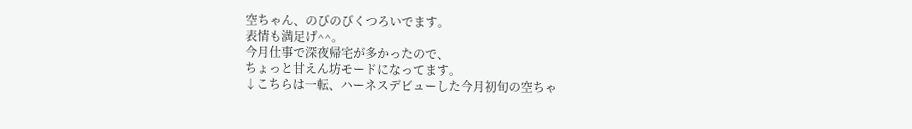空ちゃん、のびのびくつろいでます。
表情も満足げ^^。
今月仕事で深夜帰宅が多かったので、
ちょっと甘えん坊モードになってます。
↓こちらは一転、ハーネスデビューした今月初旬の空ちゃ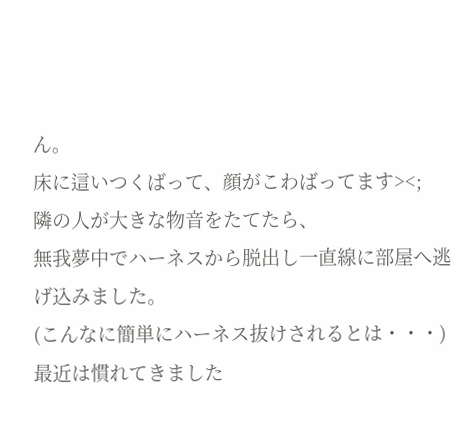ん。
床に這いつくばって、顔がこわばってます><;
隣の人が大きな物音をたてたら、
無我夢中でハーネスから脱出し一直線に部屋へ逃げ込みました。
(こんなに簡単にハーネス抜けされるとは・・・)
最近は慣れてきました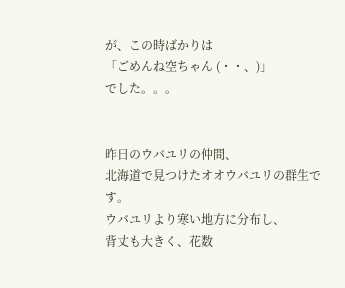が、この時ばかりは
「ごめんね空ちゃん (・・、)」
でした。。。


昨日のウバユリの仲間、
北海道で見つけたオオウバユリの群生です。
ウバユリより寒い地方に分布し、
背丈も大きく、花数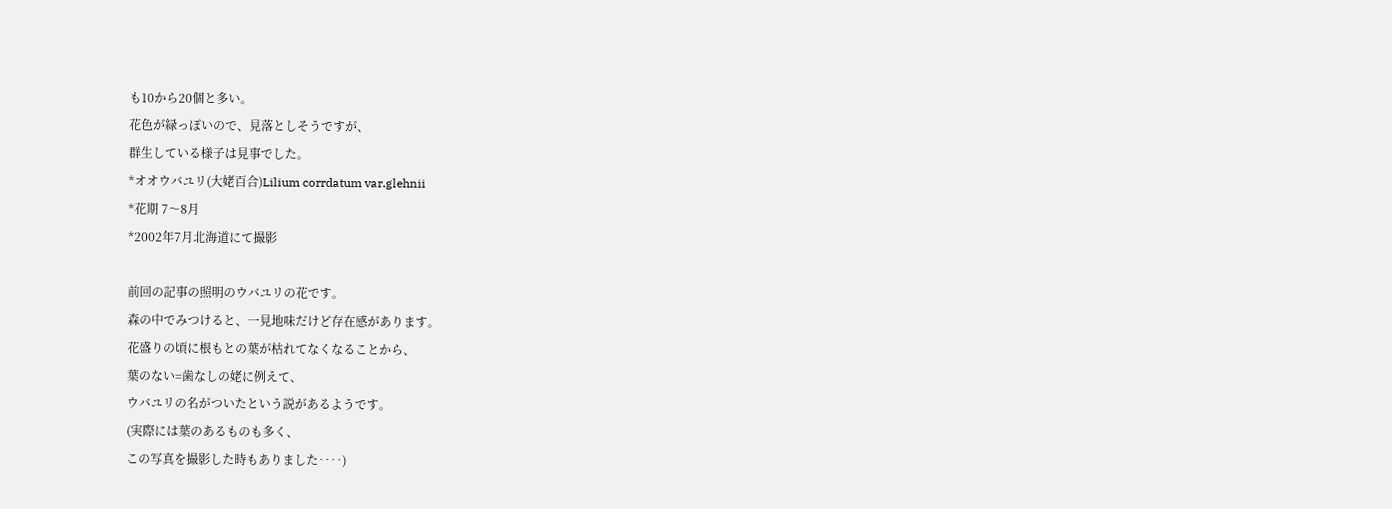も10から20個と多い。
花色が緑っぽいので、見落としそうですが、
群生している様子は見事でした。
*オオウバユリ(大姥百合)Lilium corrdatum var.glehnii
*花期 7〜8月
*2002年7月北海道にて撮影

前回の記事の照明のウバユリの花です。
森の中でみつけると、一見地味だけど存在感があります。
花盛りの頃に根もとの葉が枯れてなくなることから、
葉のない=歯なしの姥に例えて、
ウバユリの名がついたという説があるようです。
(実際には葉のあるものも多く、
この写真を撮影した時もありました‥‥)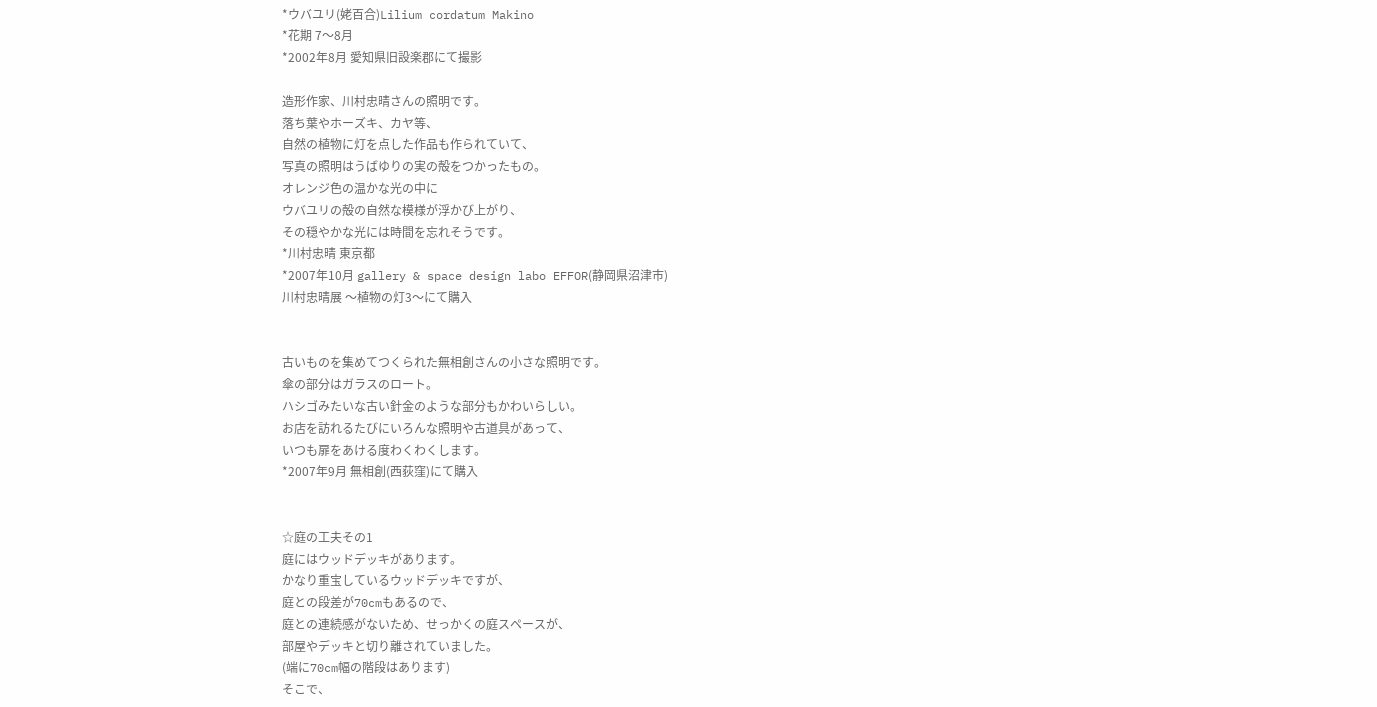*ウバユリ(姥百合)Lilium cordatum Makino
*花期 7〜8月
*2002年8月 愛知県旧設楽郡にて撮影

造形作家、川村忠晴さんの照明です。
落ち葉やホーズキ、カヤ等、
自然の植物に灯を点した作品も作られていて、
写真の照明はうばゆりの実の殻をつかったもの。
オレンジ色の温かな光の中に
ウバユリの殻の自然な模様が浮かび上がり、
その穏やかな光には時間を忘れそうです。
*川村忠晴 東京都
*2007年10月 gallery & space design labo EFFOR(静岡県沼津市)
川村忠晴展 〜植物の灯3〜にて購入


古いものを集めてつくられた無相創さんの小さな照明です。
傘の部分はガラスのロート。
ハシゴみたいな古い針金のような部分もかわいらしい。
お店を訪れるたびにいろんな照明や古道具があって、
いつも扉をあける度わくわくします。
*2007年9月 無相創(西荻窪)にて購入


☆庭の工夫その1
庭にはウッドデッキがあります。
かなり重宝しているウッドデッキですが、
庭との段差が70cmもあるので、
庭との連続感がないため、せっかくの庭スペースが、
部屋やデッキと切り離されていました。
(端に70cm幅の階段はあります)
そこで、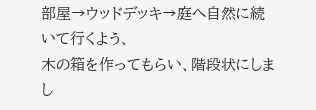部屋→ウッドデッキ→庭へ自然に続いて行くよう、
木の箱を作ってもらい、階段状にしまし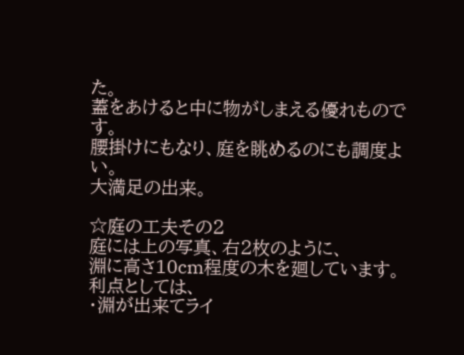た。
蓋をあけると中に物がしまえる優れものです。
腰掛けにもなり、庭を眺めるのにも調度よい。
大満足の出来。

☆庭の工夫その2
庭には上の写真、右2枚のように、
淵に高さ10cm程度の木を廻しています。
利点としては、
・淵が出来てライ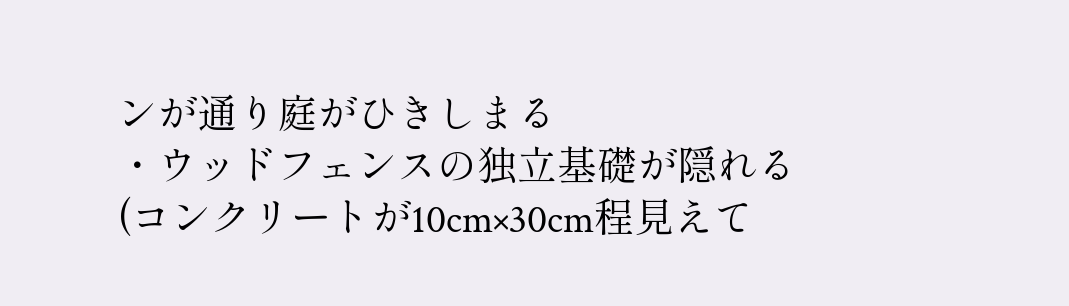ンが通り庭がひきしまる
・ウッドフェンスの独立基礎が隠れる
(コンクリートが10cm×30cm程見えて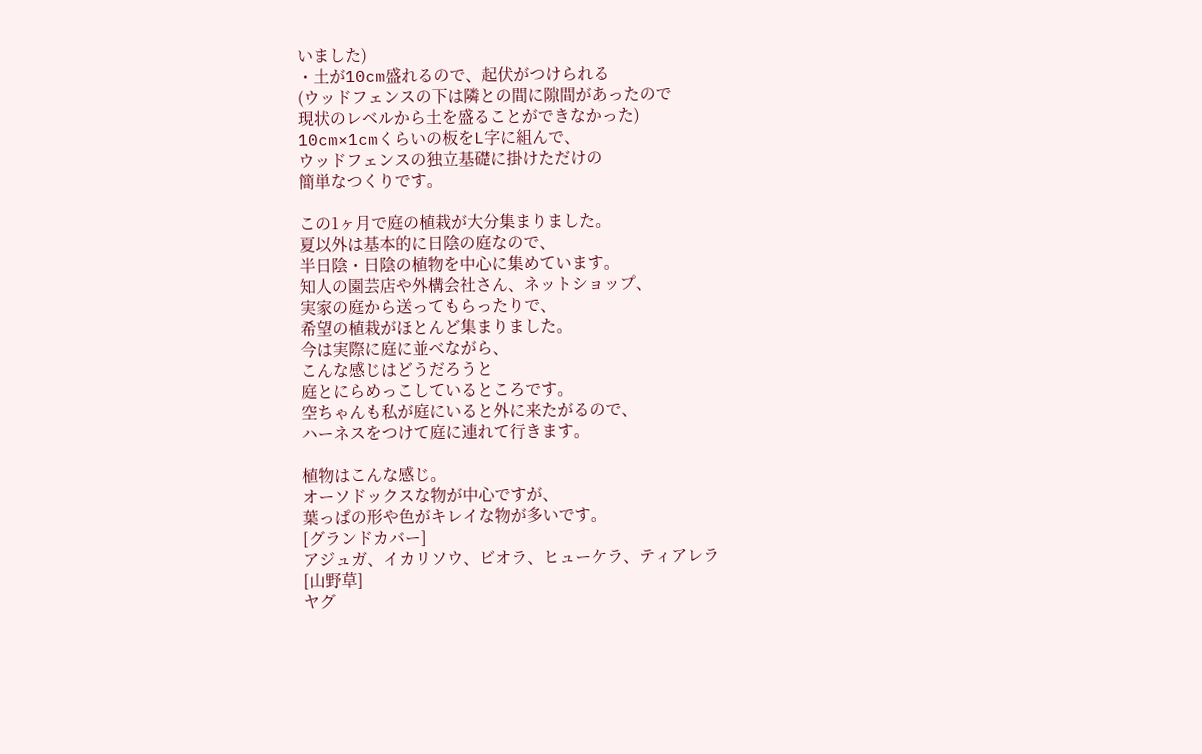いました)
・土が10cm盛れるので、起伏がつけられる
(ウッドフェンスの下は隣との間に隙間があったので
現状のレベルから土を盛ることができなかった)
10cm×1cmくらいの板をL字に組んで、
ウッドフェンスの独立基礎に掛けただけの
簡単なつくりです。

この1ヶ月で庭の植栽が大分集まりました。
夏以外は基本的に日陰の庭なので、
半日陰・日陰の植物を中心に集めています。
知人の園芸店や外構会社さん、ネットショップ、
実家の庭から送ってもらったりで、
希望の植栽がほとんど集まりました。
今は実際に庭に並べながら、
こんな感じはどうだろうと
庭とにらめっこしているところです。
空ちゃんも私が庭にいると外に来たがるので、
ハーネスをつけて庭に連れて行きます。

植物はこんな感じ。
オーソドックスな物が中心ですが、
葉っぱの形や色がキレイな物が多いです。
[グランドカバー]
アジュガ、イカリソウ、ビオラ、ヒューケラ、ティアレラ
[山野草]
ヤグ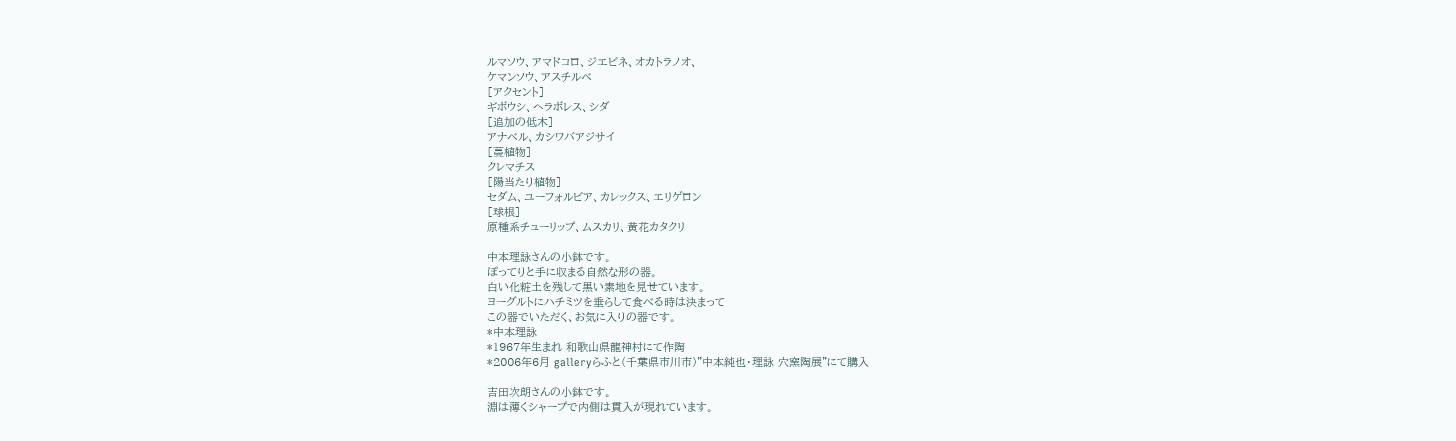ルマソウ、アマドコロ、ジエビネ、オカトラノオ、
ケマンソウ、アスチルベ
[アクセント]
ギボウシ、ヘラボレス、シダ
[追加の低木]
アナベル、カシワバアジサイ
[蔓植物]
クレマチス
[陽当たり植物]
セダム、ユーフォルビア、カレックス、エリゲロン
[球根]
原種系チューリップ、ムスカリ、黄花カタクリ

中本理詠さんの小鉢です。
ぽってりと手に収まる自然な形の器。
白い化粧土を残して黒い素地を見せています。
ヨーグルトにハチミツを垂らして食べる時は決まって
この器でいただく、お気に入りの器です。
*中本理詠
*1967年生まれ 和歌山県龍神村にて作陶
*2006年6月 galleryらふと(千葉県市川市)"中本純也・理詠 穴窯陶展"にて購入

吉田次朗さんの小鉢です。
淵は薄くシャープで内側は貫入が現れています。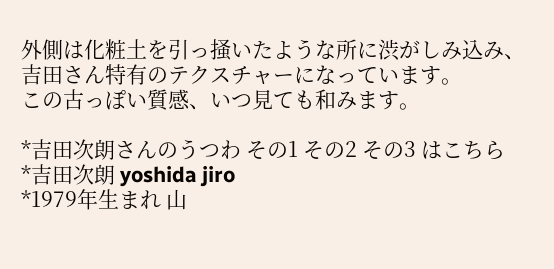外側は化粧土を引っ掻いたような所に渋がしみ込み、
吉田さん特有のテクスチャーになっています。
この古っぽい質感、いつ見ても和みます。

*吉田次朗さんのうつわ その1 その2 その3 はこちら
*吉田次朗 yoshida jiro
*1979年生まれ 山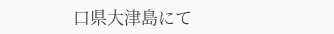口県大津島にて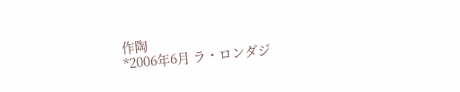作陶
*2006年6月 ラ・ロンダジ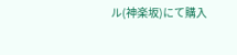ル(神楽坂)にて購入